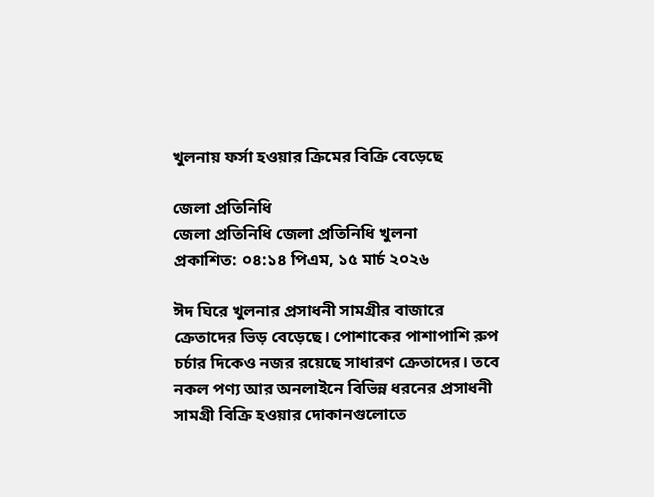খুলনায় ফর্সা হওয়ার ক্রিমের বিক্রি বেড়েছে

জেলা প্রতিনিধি
জেলা প্রতিনিধি জেলা প্রতিনিধি খুলনা
প্রকাশিত: ০৪:১৪ পিএম, ১৫ মার্চ ২০২৬

ঈদ ঘিরে খুলনার প্রসাধনী সামগ্রীর বাজারে ক্রেতাদের ভিড় বেড়েছে। পোশাকের পাশাপাশি রুপ চর্চার দিকেও নজর রয়েছে সাধারণ ক্রেতাদের। তবে নকল পণ্য আর অনলাইনে বিভিন্ন ধরনের প্রসাধনী সামগ্রী বিক্রি হওয়ার দোকানগুলোতে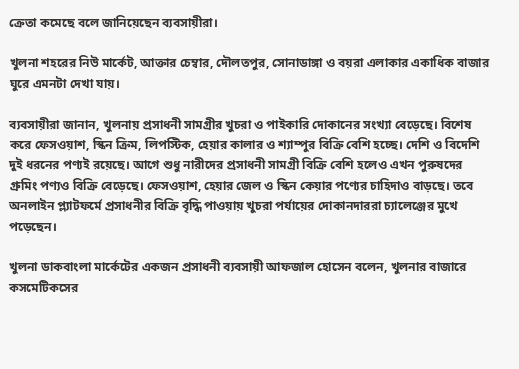ক্রেতা কমেছে বলে জানিয়েছেন ব্যবসায়ীরা।

খুলনা শহরের নিউ মার্কেট, আক্তার চেম্বার, দৌলতপুর, সোনাডাঙ্গা ও বয়রা এলাকার একাধিক বাজার ঘুরে এমনটা দেখা যায়।

ব্যবসায়ীরা জানান, খুলনায় প্রসাধনী সামগ্রীর খুচরা ও পাইকারি দোকানের সংখ্যা বেড়েছে। বিশেষ করে ফেসওয়াশ, স্কিন ক্রিম, লিপস্টিক, হেয়ার কালার ও শ্যাম্পুর বিক্রি বেশি হচ্ছে। দেশি ও বিদেশি দুই ধরনের পণ্যই রয়েছে। আগে শুধু নারীদের প্রসাধনী সামগ্রী বিক্রি বেশি হলেও এখন পুরুষদের গ্রুমিং পণ্যও বিক্রি বেড়েছে। ফেসওয়াশ, হেয়ার জেল ও স্কিন কেয়ার পণ্যের চাহিদাও বাড়ছে। তবে অনলাইন প্ল্যাটফর্মে প্রসাধনীর বিক্রি বৃদ্ধি পাওয়ায় খুচরা পর্যায়ের দোকানদাররা চ্যালেঞ্জের মুখে পড়েছেন।

খুলনা ডাকবাংলা মার্কেটের একজন প্রসাধনী ব্যবসায়ী আফজাল হোসেন বলেন, খুলনার বাজারে কসমেটিকসের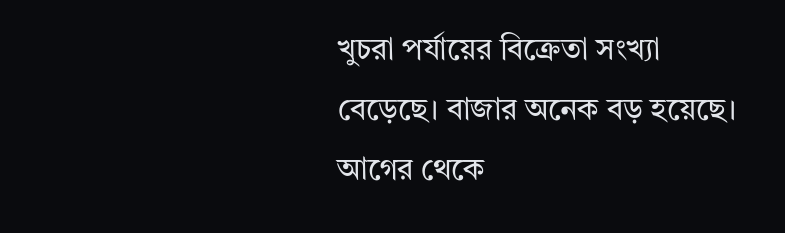খুচরা পর্যায়ের বিক্রেতা সংখ্যা বেড়েছে। বাজার অনেক বড় হয়েছে। আগের থেকে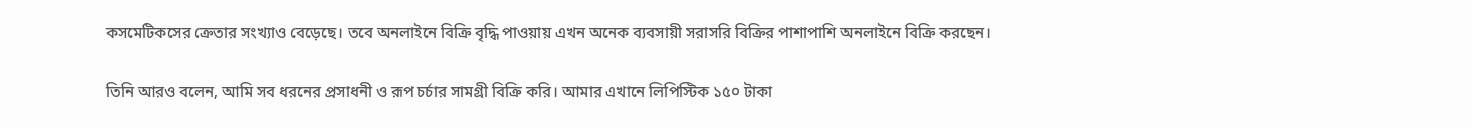কসমেটিকসের ক্রেতার সংখ্যাও বেড়েছে। তবে অনলাইনে বিক্রি বৃদ্ধি পাওয়ায় এখন অনেক ব্যবসায়ী সরাসরি বিক্রির পাশাপাশি অনলাইনে বিক্রি করছেন।

তিনি আরও বলেন, আমি সব ধরনের প্রসাধনী ও রূপ চর্চার সামগ্রী বিক্রি করি। আমার এখানে লিপিস্টিক ১৫০ টাকা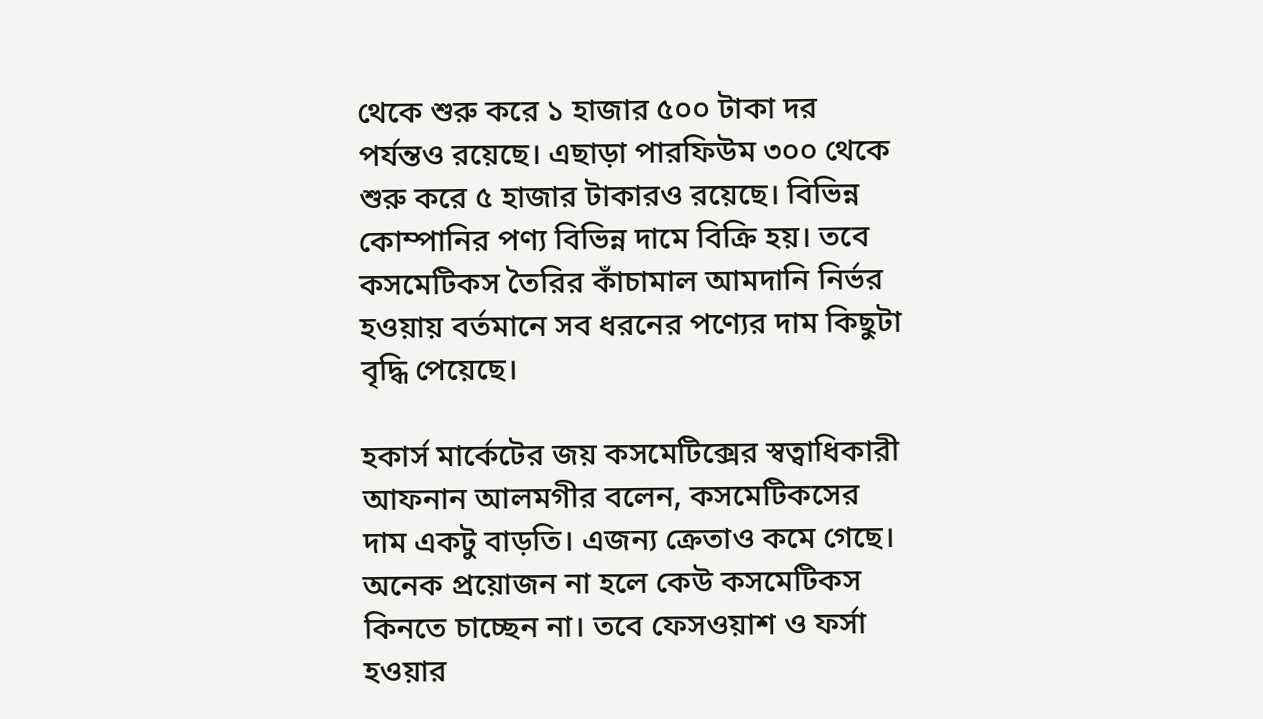থেকে শুরু করে ১ হাজার ৫০০ টাকা দর পর্যন্তও রয়েছে। এছাড়া পারফিউম ৩০০ থেকে শুরু করে ৫ হাজার টাকারও রয়েছে। বিভিন্ন কোম্পানির পণ্য বিভিন্ন দামে বিক্রি হয়। তবে কসমেটিকস তৈরির কাঁচামাল আমদানি নির্ভর হওয়ায় বর্তমানে সব ধরনের পণ্যের দাম কিছুটা বৃদ্ধি পেয়েছে।

হকার্স মার্কেটের জয় কসমেটিক্সের স্বত্বাধিকারী আফনান আলমগীর বলেন, কসমেটিকসের দাম একটু বাড়তি। এজন্য ক্রেতাও কমে গেছে। অনেক প্রয়োজন না হলে কেউ কসমেটিকস কিনতে চাচ্ছেন না। তবে ফেসওয়াশ ও ফর্সা হওয়ার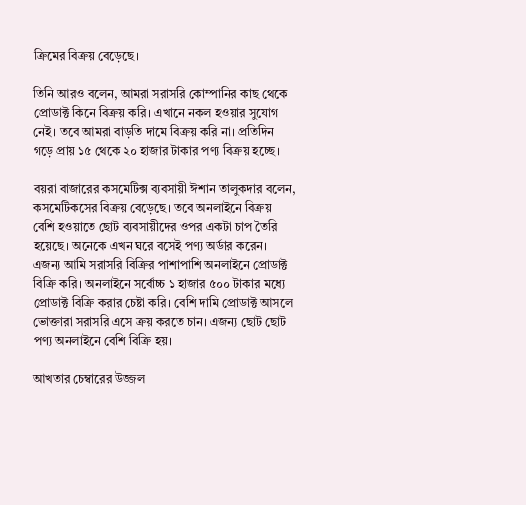ক্রিমের বিক্রয় বেড়েছে।

তিনি আরও বলেন, আমরা সরাসরি কোম্পানির কাছ থেকে প্রোডাক্ট কিনে বিক্রয় করি। এখানে নকল হওয়ার সুযোগ নেই। তবে আমরা বাড়তি দামে বিক্রয় করি না। প্রতিদিন গড়ে প্রায় ১৫ থেকে ২০ হাজার টাকার পণ্য বিক্রয় হচ্ছে।

বয়রা বাজারের কসমেটিক্স ব্যবসায়ী ঈশান তালুকদার বলেন, কসমেটিকসের বিক্রয় বেড়েছে। তবে অনলাইনে বিক্রয় বেশি হওয়াতে ছোট ব্যবসায়ীদের ওপর একটা চাপ তৈরি হয়েছে। অনেকে এখন ঘরে বসেই পণ্য অর্ডার করেন। এজন্য আমি সরাসরি বিক্রির পাশাপাশি অনলাইনে প্রোডাক্ট বিক্রি করি। অনলাইনে সর্বোচ্চ ১ হাজার ৫০০ টাকার মধ্যে প্রোডাক্ট বিক্রি করার চেষ্টা করি। বেশি দামি প্রোডাক্ট আসলে ভোক্তারা সরাসরি এসে ক্রয় করতে চান। এজন্য ছোট ছোট পণ্য অনলাইনে বেশি বিক্রি হয়।

আখতার চেম্বারের উজ্জল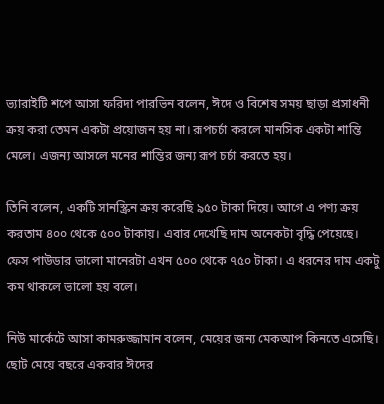ভ্যারাইটি শপে আসা ফরিদা পারভিন বলেন, ঈদে ও বিশেষ সময় ছাড়া প্রসাধনী ক্রয় করা তেমন একটা প্রয়োজন হয় না। রূপচর্চা করলে মানসিক একটা শান্তি মেলে। এজন্য আসলে মনের শান্তির জন্য রূপ চর্চা করতে হয়।

তিনি বলেন, একটি সানস্ক্রিন ক্রয় করেছি ৯৫০ টাকা দিয়ে। আগে এ পণ্য ক্রয় করতাম ৪০০ থেকে ৫০০ টাকায়। এবার দেখেছি দাম অনেকটা বৃদ্ধি পেয়েছে। ফেস পাউডার ভালো মানেরটা এখন ৫০০ থেকে ৭৫০ টাকা। এ ধরনের দাম একটু কম থাকলে ভালো হয় বলে।

নিউ মার্কেটে আসা কামরুজ্জামান বলেন, মেয়ের জন্য মেকআপ কিনতে এসেছি। ছোট মেয়ে বছরে একবার ঈদের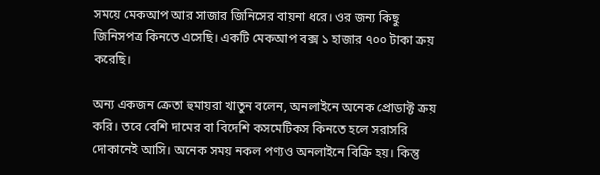সময়ে মেকআপ আর সাজার জিনিসের বায়না ধরে। ওর জন্য কিছু জিনিসপত্র কিনতে এসেছি। একটি মেকআপ বক্স ১ হাজার ৭০০ টাকা ক্রয় করেছি।

অন্য একজন ক্রেতা হুমায়রা খাতুন বলেন, অনলাইনে অনেক প্রোডাক্ট ক্রয় করি। তবে বেশি দামের বা বিদেশি কসমেটিকস কিনতে হলে সরাসরি দোকানেই আসি। অনেক সময় নকল পণ্যও অনলাইনে বিক্রি হয়। কিন্তু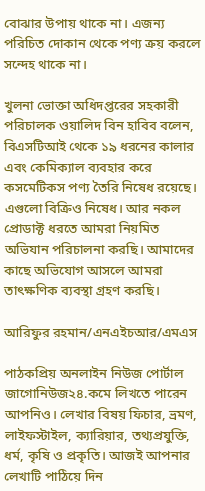বোঝার উপায় থাকে না। এজন্য পরিচিত দোকান থেকে পণ্য ক্রয় করলে সন্দেহ থাকে না।

খুলনা ভোক্তা অধিদপ্তরের সহকারী পরিচালক ওয়ালিদ বিন হাবিব বলেন, বিএসটিআই থেকে ১৯ ধরনের কালার এবং কেমিক্যাল ব্যবহার করে কসমেটিকস পণ্য তৈরি নিষেধ রয়েছে। এগুলো বিক্রিও নিষেধ। আর নকল প্রোডাক্ট ধরতে আমরা নিয়মিত অভিযান পরিচালনা করছি। আমাদের কাছে অভিযোগ আসলে আমরা তাৎক্ষণিক ব্যবস্থা গ্রহণ করছি।

আরিফুর রহমান/এনএইচআর/এমএস

পাঠকপ্রিয় অনলাইন নিউজ পোর্টাল জাগোনিউজ২৪.কমে লিখতে পারেন আপনিও। লেখার বিষয় ফিচার, ভ্রমণ, লাইফস্টাইল, ক্যারিয়ার, তথ্যপ্রযুক্তি, ধর্ম, কৃষি ও প্রকৃতি। আজই আপনার লেখাটি পাঠিয়ে দিন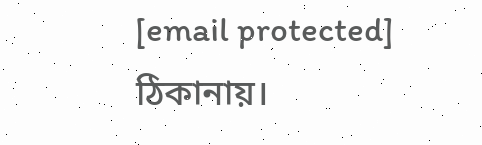[email protected] ঠিকানায়।